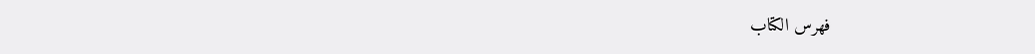فهرس الكتاب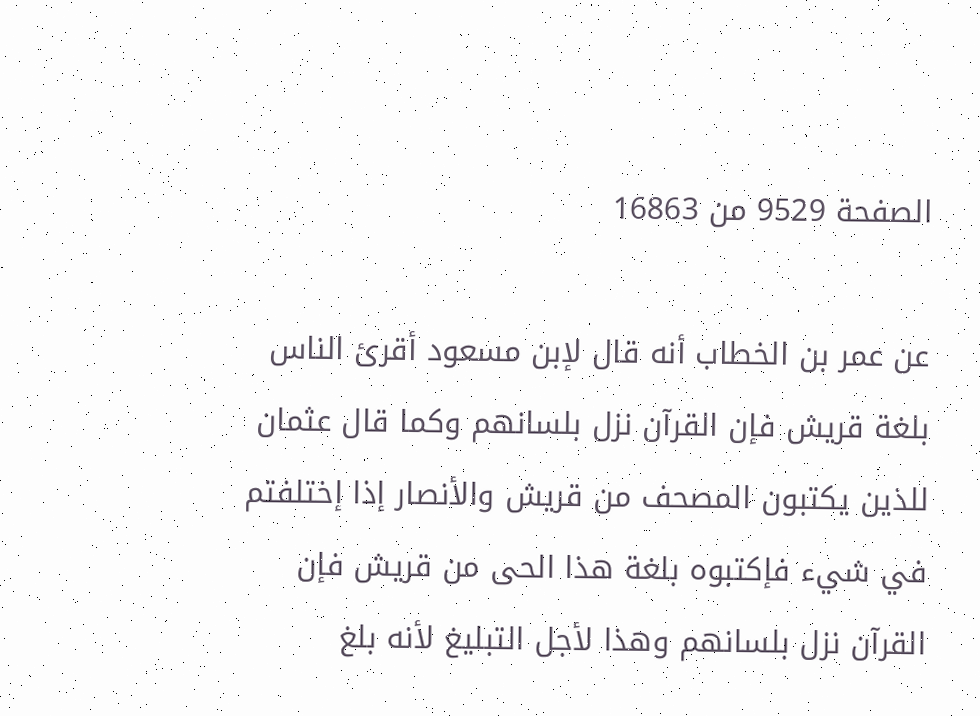الصفحة 9529 من 16863

عن عمر بن الخطاب أنه قال لإبن مسعود أقرئ الناس بلغة قريش فإن القرآن نزل بلسانهم وكما قال عثمان للذين يكتبون المصحف من قريش والأنصار إذا إختلفتم في شيء فإكتبوه بلغة هذا الحى من قريش فإن القرآن نزل بلسانهم وهذا لأجل التبليغ لأنه بلغ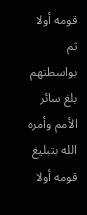قومه أولا ثم بواسطتهم بلغ سائر الأمم وأمره الله بتبليغ قومه أولا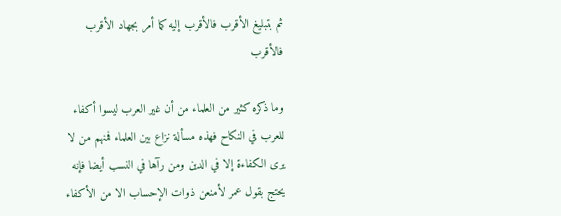ثم بتبليغ الأقرب فالأقرب إليه كما أمر بجهاد الأقرب فالأقرب

وما ذكره كثير من العلماء من أن غير العرب ليسوا أكفاء للعرب في النكاح فهذه مسألة نزاع بين العلماء فمنهم من لا يرى الكفاءة إلا في الدين ومن رآها في النسب أيضا فإنه يحتج بقول عمر لأمنعن ذوات الإحساب الا من الأكفاء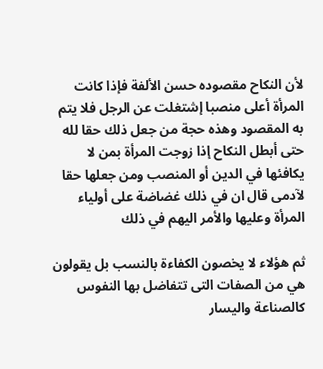لأن النكاح مقصوده حسن الألفة فإذا كانت المرأة أعلى منصبا إشتغلت عن الرجل فلا يتم به المقصود وهذه حجة من جعل ذلك حقا لله حتى أبطل النكاح إذا زوجت المرأة بمن لا يكافئها في الدين أو المنصب ومن جعلها حقا لآدمى قال ان في ذلك غضاضة على أولياء المرأة وعليها والأمر اليهم في ذلك

ثم هؤلاء لا يخصون الكفاءة بالنسب بل يقولون هي من الصفات التى تتفاضل بها النفوس كالصناعة واليسار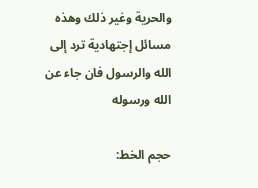والحرية وغير ذلك وهذه مسائل إجتهادية ترد إلى الله والرسول فان جاء عن الله ورسوله

حجم الخط: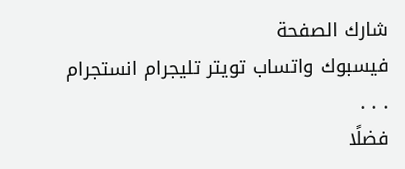شارك الصفحة
فيسبوك واتساب تويتر تليجرام انستجرام
. . .
فضلًا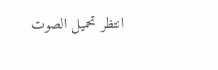انتظر تحميل الصوت